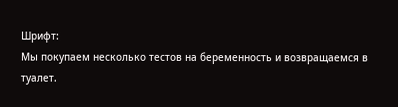Шрифт:
Мы покупаем несколько тестов на беременность и возвращаемся в туалет.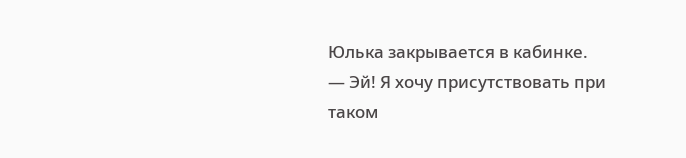Юлька закрывается в кабинке.
— Эй! Я хочу присутствовать при таком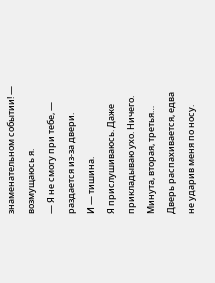знаменательном событии! — возмущаюсь я.
— Я не смогу при тебе, — раздается из-за двери.
И — тишина.
Я прислушиваюсь. Даже прикладываю ухо. Ничего. Минута, вторая, третья…
Дверь распахивается, едва не ударив меня по носу.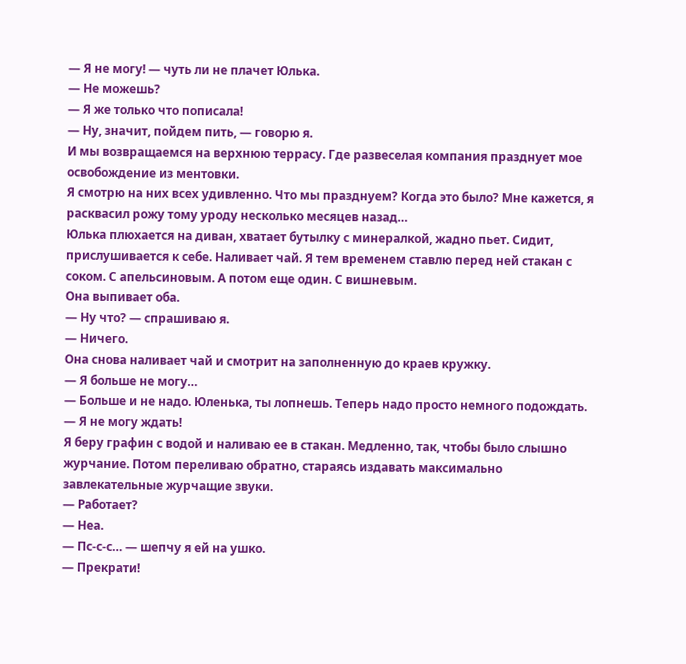— Я не могу! — чуть ли не плачет Юлька.
— Не можешь?
— Я же только что пописала!
— Ну, значит, пойдем пить, — говорю я.
И мы возвращаемся на верхнюю террасу. Где развеселая компания празднует мое освобождение из ментовки.
Я смотрю на них всех удивленно. Что мы празднуем? Когда это было? Мне кажется, я расквасил рожу тому уроду несколько месяцев назад…
Юлька плюхается на диван, хватает бутылку с минералкой, жадно пьет. Сидит, прислушивается к себе. Наливает чай. Я тем временем ставлю перед ней стакан с соком. С апельсиновым. А потом еще один. С вишневым.
Она выпивает оба.
— Ну что? — спрашиваю я.
— Ничего.
Она снова наливает чай и смотрит на заполненную до краев кружку.
— Я больше не могу…
— Больше и не надо. Юленька, ты лопнешь. Теперь надо просто немного подождать.
— Я не могу ждать!
Я беру графин с водой и наливаю ее в стакан. Медленно, так, чтобы было слышно журчание. Потом переливаю обратно, стараясь издавать максимально завлекательные журчащие звуки.
— Работает?
— Неа.
— Пс-с-с… — шепчу я ей на ушко.
— Прекрати!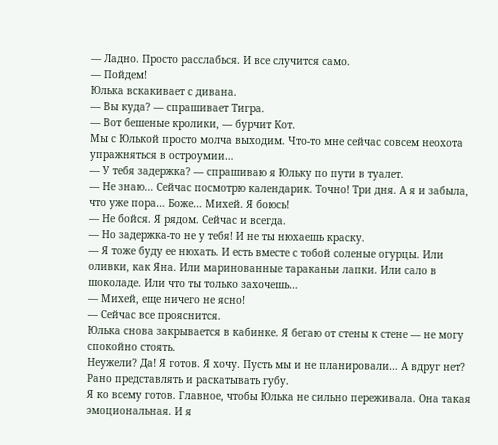— Ладно. Просто расслабься. И все случится само.
— Пойдем!
Юлька вскакивает с дивана.
— Вы куда? — спрашивает Тигра.
— Вот бешеные кролики, — бурчит Кот.
Мы с Юлькой просто молча выходим. Что-то мне сейчас совсем неохота упражняться в остроумии…
— У тебя задержка? — спрашиваю я Юльку по пути в туалет.
— Не знаю… Сейчас посмотрю календарик. Точно! Три дня. А я и забыла, что уже пора… Боже… Михей. Я боюсь!
— Не бойся. Я рядом. Сейчас и всегда.
— Но задержка-то не у тебя! И не ты нюхаешь краску.
— Я тоже буду ее нюхать. И есть вместе с тобой соленые огурцы. Или оливки, как Яна. Или маринованные тараканьи лапки. Или сало в шоколаде. Или что ты только захочешь…
— Михей, еще ничего не ясно!
— Сейчас все прояснится.
Юлька снова закрывается в кабинке. Я бегаю от стены к стене — не могу спокойно стоять.
Неужели? Да! Я готов. Я хочу. Пусть мы и не планировали… А вдруг нет? Рано представлять и раскатывать губу.
Я ко всему готов. Главное, чтобы Юлька не сильно переживала. Она такая эмоциональная. И я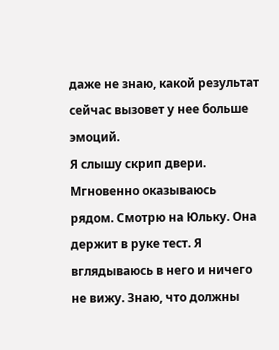даже не знаю, какой результат сейчас вызовет у нее больше эмоций.
Я слышу скрип двери. Мгновенно оказываюсь рядом. Смотрю на Юльку. Она держит в руке тест. Я вглядываюсь в него и ничего не вижу. Знаю, что должны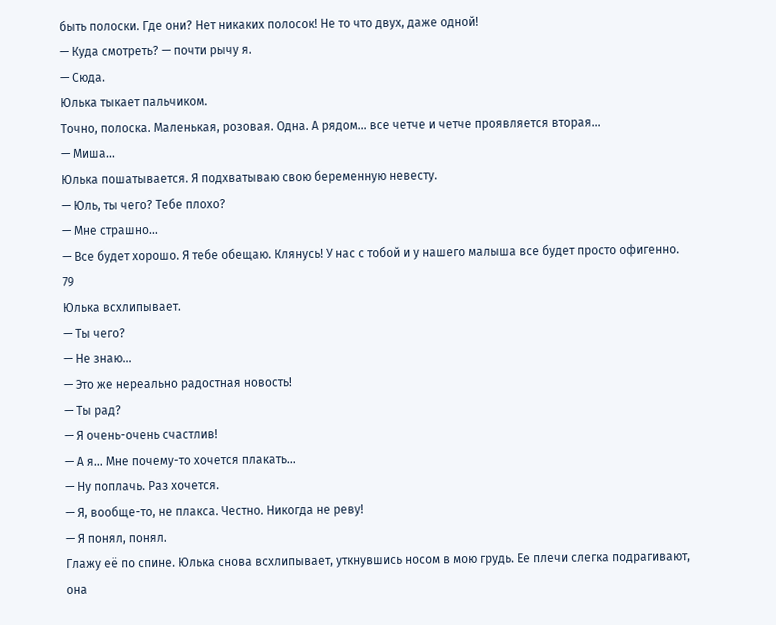быть полоски. Где они? Нет никаких полосок! Не то что двух, даже одной!
— Куда смотреть? — почти рычу я.
— Сюда.
Юлька тыкает пальчиком.
Точно, полоска. Маленькая, розовая. Одна. А рядом… все четче и четче проявляется вторая…
— Миша…
Юлька пошатывается. Я подхватываю свою беременную невесту.
— Юль, ты чего? Тебе плохо?
— Мне страшно…
— Все будет хорошо. Я тебе обещаю. Клянусь! У нас с тобой и у нашего малыша все будет просто офигенно.
79
Юлька всхлипывает.
— Ты чего?
— Не знаю…
— Это же нереально радостная новость!
— Ты рад?
— Я очень-очень счастлив!
— А я… Мне почему-то хочется плакать…
— Ну поплачь. Раз хочется.
— Я, вообще-то, не плакса. Честно. Никогда не реву!
— Я понял, понял.
Глажу её по спине. Юлька снова всхлипывает, уткнувшись носом в мою грудь. Ее плечи слегка подрагивают, она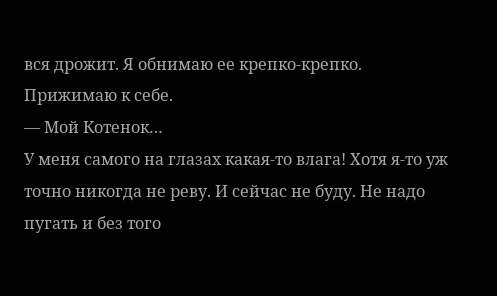вся дрожит. Я обнимаю ее крепко-крепко. Прижимаю к себе.
— Мой Котенок…
У меня самого на глазах какая-то влага! Хотя я-то уж точно никогда не реву. И сейчас не буду. Не надо пугать и без того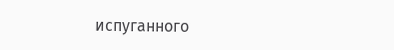испуганного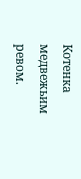Котенка медвежьим ревом.